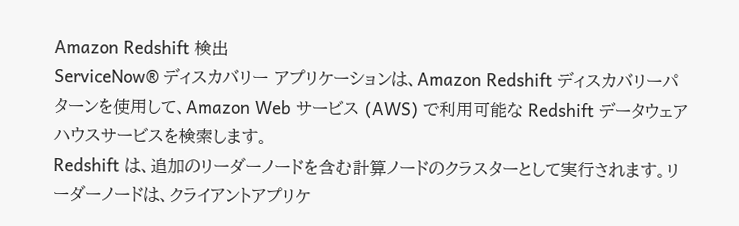Amazon Redshift 検出
ServiceNow® ディスカバリー アプリケーションは、Amazon Redshift ディスカバリーパターンを使用して、Amazon Web サービス (AWS) で利用可能な Redshift データウェアハウスサービスを検索します。
Redshift は、追加のリーダーノードを含む計算ノードのクラスターとして実行されます。リーダーノードは、クライアントアプリケ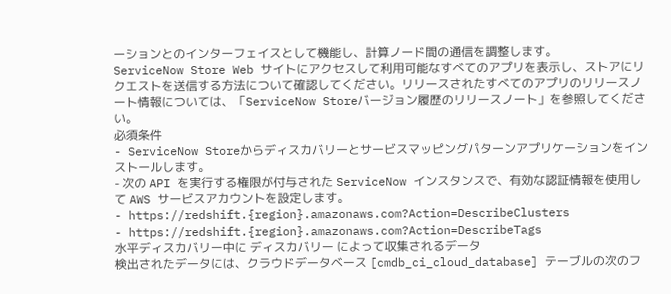ーションとのインターフェイスとして機能し、計算ノード間の通信を調整します。
ServiceNow Store Web サイトにアクセスして利用可能なすべてのアプリを表示し、ストアにリクエストを送信する方法について確認してください。リリースされたすべてのアプリのリリースノート情報については、「ServiceNow Storeバージョン履歴のリリースノート」を参照してください。
必須条件
- ServiceNow Storeからディスカバリーとサービスマッピングパターンアプリケーションをインストールします。
- 次の API を実行する権限が付与された ServiceNow インスタンスで、有効な認証情報を使用して AWS サービスアカウントを設定します。
- https://redshift.{region}.amazonaws.com?Action=DescribeClusters
- https://redshift.{region}.amazonaws.com?Action=DescribeTags
水平ディスカバリー中に ディスカバリー によって収集されるデータ
検出されたデータには、クラウドデータベース [cmdb_ci_cloud_database] テーブルの次のフ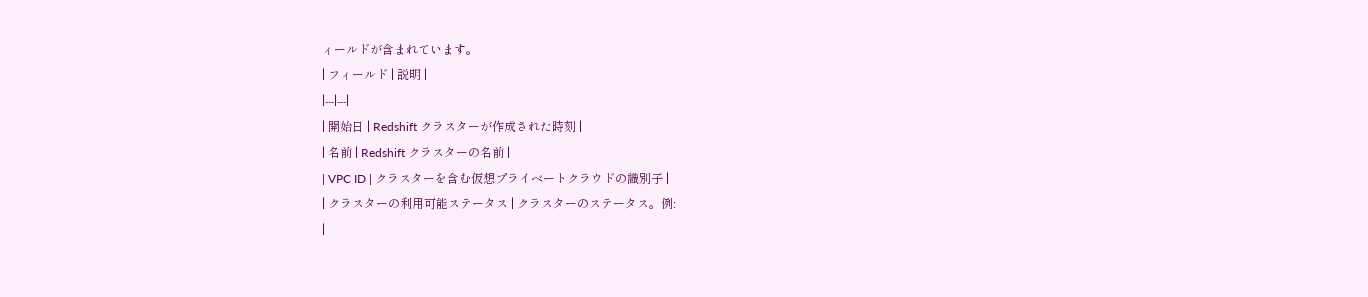ィールドが含まれています。
| フィールド | 説明 |
|---|---|
| 開始日 | Redshift クラスターが作成された時刻 |
| 名前 | Redshift クラスターの名前 |
| VPC ID | クラスターを含む仮想プライベートクラウドの識別子 |
| クラスターの利用可能ステータス | クラスターのステータス。例:
|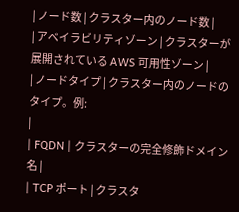| ノード数 | クラスター内のノード数 |
| アベイラビリティゾーン | クラスターが展開されている AWS 可用性ゾーン |
| ノードタイプ | クラスター内のノードのタイプ。例:
|
| FQDN | クラスターの完全修飾ドメイン名 |
| TCP ポート | クラスタ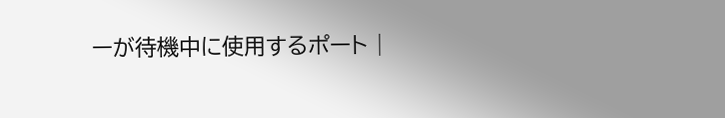ーが待機中に使用するポート |